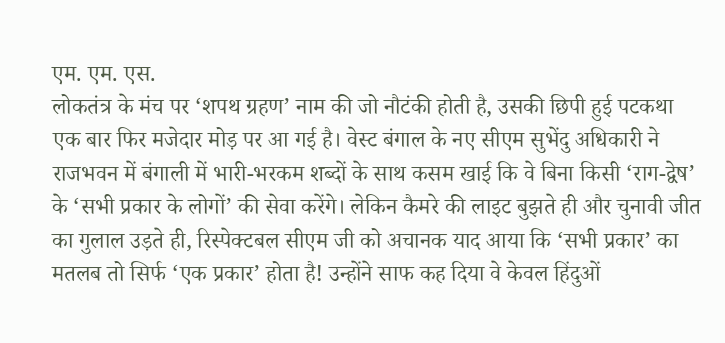एम. एम. एस.
लोकतंत्र के मंच पर ‘शपथ ग्रहण’ नाम की जो नौटंकी होती है, उसकी छिपी हुई पटकथा एक बार फिर मजेदार मोड़ पर आ गई है। वेस्ट बंगाल के नए सीएम सुभेंदु अधिकारी ने राजभवन में बंगाली में भारी-भरकम शब्दों के साथ कसम खाई कि वे बिना किसी ‘राग-द्वेष’ के ‘सभी प्रकार के लोगों’ की सेवा करेंगे। लेकिन कैमरे की लाइट बुझते ही और चुनावी जीत का गुलाल उड़ते ही, रिस्पेक्टबल सीएम जी को अचानक याद आया कि ‘सभी प्रकार’ का मतलब तो सिर्फ ‘एक प्रकार’ होता है! उन्होंने साफ कह दिया वे केवल हिंदुओं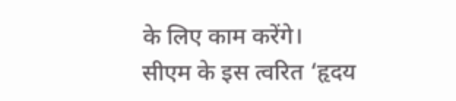के लिए काम करेंगे।
सीएम के इस त्वरित ‘हृदय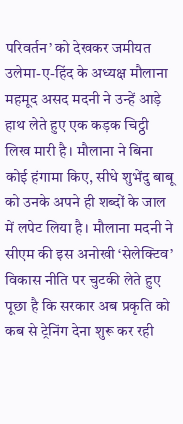परिवर्तन’ को देखकर जमीयत उलेमा-ए-हिंद के अध्यक्ष मौलाना महमूद असद मदनी ने उन्हें आड़े हाथ लेते हुए एक कड़क चिट्ठी लिख मारी है। मौलाना ने बिना कोई हंगामा किए, सीधे शुभेंदु बाबू को उनके अपने ही शब्दों के जाल में लपेट लिया है। मौलाना मदनी ने सीएम की इस अनोखी ‘सेलेक्टिव’ विकास नीति पर चुटकी लेते हुए पूछा है कि सरकार अब प्रकृति को कब से ट्रेनिंग देना शुरू कर रही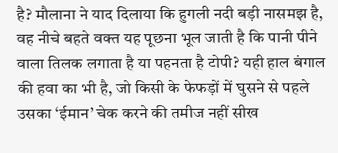है? मौलाना ने याद दिलाया कि हुगली नदी बड़ी नासमझ है, वह नीचे बहते वक्त यह पूछना भूल जाती है कि पानी पीने वाला तिलक लगाता है या पहनता है टोपी? यही हाल बंगाल की हवा का भी है, जो किसी के फेफड़ों में घुसने से पहले उसका ‘ईमान’ चेक करने की तमीज नहीं सीख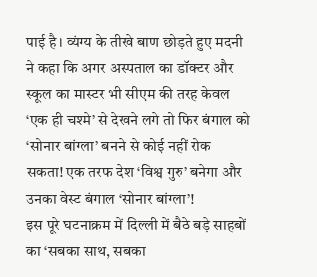पाई है। व्यंग्य के तीखे बाण छोड़ते हुए मदनी ने कहा कि अगर अस्पताल का डॉक्टर और स्कूल का मास्टर भी सीएम की तरह केवल ‘एक ही चश्मे’ से देखने लगे तो फिर बंगाल को ‘सोनार बांग्ला’ बनने से कोई नहीं रोक सकता! एक तरफ देश ‘विश्व गुरु’ बनेगा और उनका वेस्ट बंगाल ‘सोनार बांग्ला’!
इस पूरे घटनाक्रम में दिल्ली में बैठे बड़े साहबों का ‘सबका साथ, सबका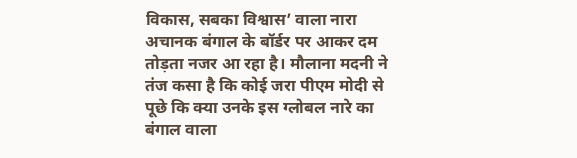विकास, सबका विश्वास’ वाला नारा अचानक बंगाल के बॉर्डर पर आकर दम तोड़ता नजर आ रहा है। मौलाना मदनी ने तंज कसा है कि कोई जरा पीएम मोदी से पूछे कि क्या उनके इस ग्लोबल नारे का बंगाल वाला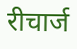रीचार्ज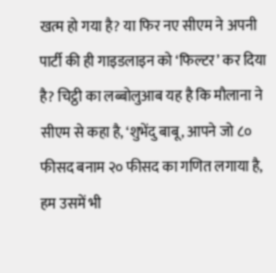खत्म हो गया है? या फिर नए सीएम ने अपनी पार्टी की ही गाइडलाइन को ‘फिल्टर’ कर दिया है? चिट्ठी का लब्बोलुआब यह है कि मौलाना ने सीएम से कहा है, ‘शुभेंदु बाबू, आपने जो ८० फीसद बनाम २० फीसद का गणित लगाया है, हम उसमें भी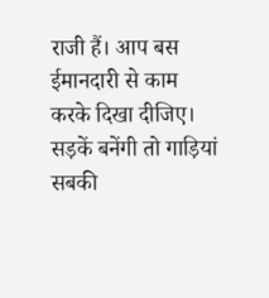राजी हैं। आप बस ईमानदारी से काम करके दिखा दीजिए। सड़कें बनेंगी तो गाड़ियां सबकी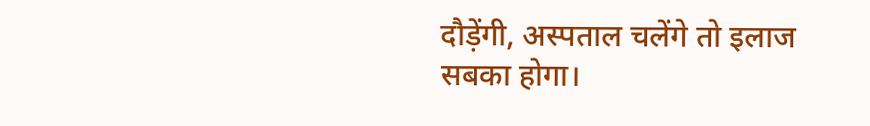दौड़ेंगी, अस्पताल चलेंगे तो इलाज सबका होगा।